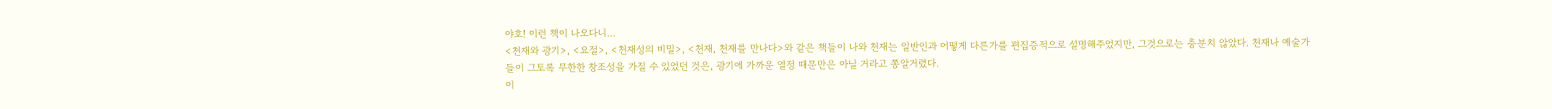야호! 이런 책이 나오다니...
<천재와 광기>, <요절>, <천재성의 비밀>, <천재, 천재를 만나다>와 같은 책들이 나와 천재는 일반인과 어떻게 다른가를 편집증적으로 설명해주었지만, 그것으로는 충분치 않았다. 천재나 예술가들이 그토록 무한한 창조성을 가질 수 있었던 것은, 광기에 가까운 열정 때문만은 아닐 거라고 쫑알거렸다.
이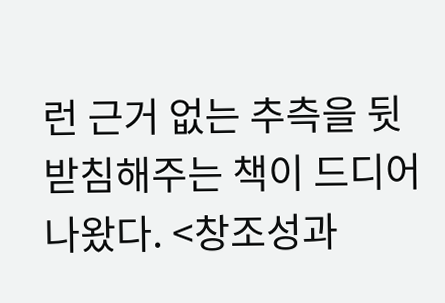런 근거 없는 추측을 뒷받침해주는 책이 드디어 나왔다. <창조성과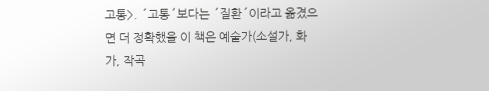고통>. ´고통´보다는 ´질환´이라고 옮겼으면 더 정확했을 이 책은 예술가(소설가, 화가, 작곡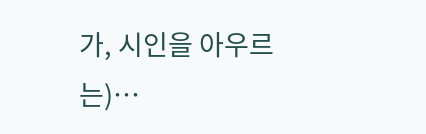가, 시인을 아우르는)…